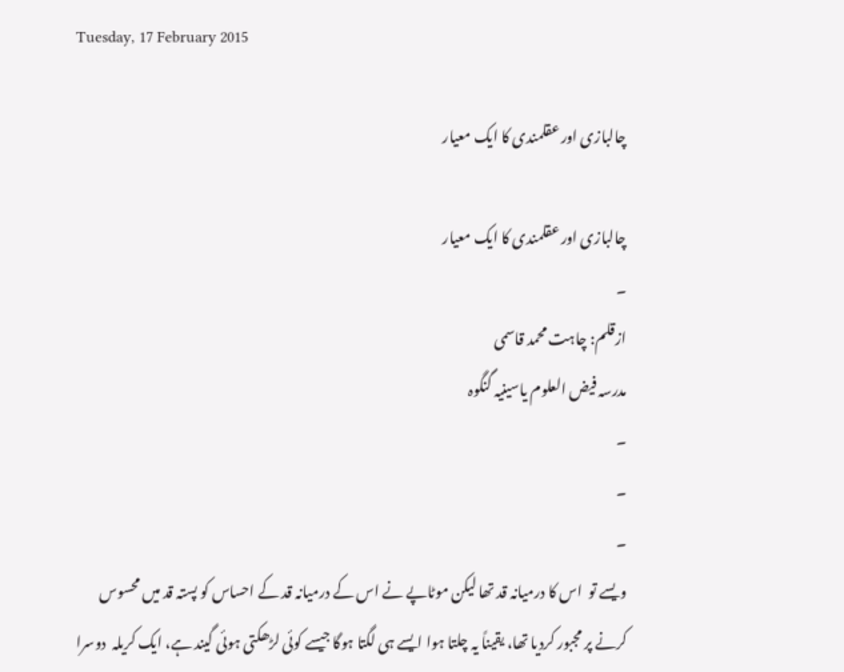Tuesday, 17 February 2015

چالبازی اور عقلمندی کا ایک معیار

چالبازی اور عقلمندی کا ایک معیار
۔
ازقلم: چاہت محمد قاسمی
مدرسہ فیض العلوم یاسینیہ گنگوہ
۔
۔
۔
ویسے تو  اس کا درمیانہ قد تھا لیکن موٹاپے نے اس کے درمیانہ قد کے احساس کو پستہ قد میں محسوس کرنے پر مجبور کردیا تھا، یقیناً یہ چلتا ہوا ایسے ہی لگتا ہوگا جیسے کوئی لڑھکتی ہوئی گیند ہے، ایک کریلہ  دوسرا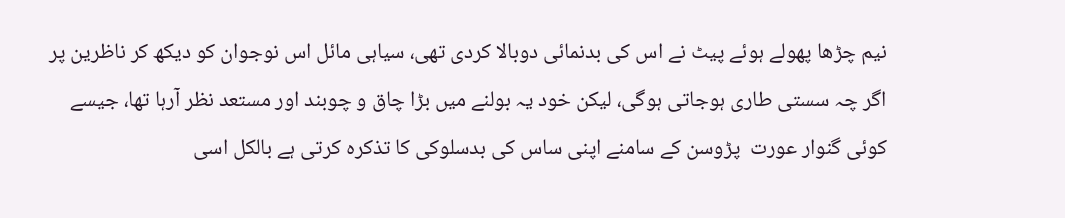نیم چڑھا پھولے ہوئے پیٹ نے اس کی بدنمائی دوبالا کردی تھی، سیاہی مائل اس نوجوان کو دیکھ کر ناظرین پر اگر چہ سستی طاری ہوجاتی ہوگی، لیکن خود یہ بولنے میں بڑا چاق و چوبند اور مستعد نظر آرہا تھا، جیسے کوئی گنوار عورت  پڑوسن کے سامنے اپنی ساس کی بدسلوکی کا تذکرہ کرتی ہے بالکل اسی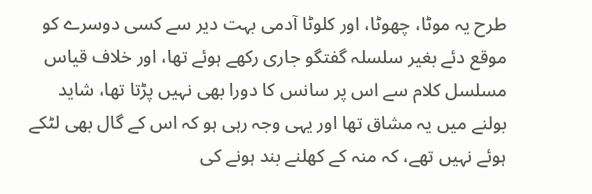طرح یہ موٹا، چھوٹا، اور کلوٹا آدمی بہت دیر سے کسی دوسرے کو موقع دئے بغیر سلسلہ گفتگو جاری رکھے ہوئے تھا، اور خلاف قیاس مسلسل کلام سے اس پر سانس کا دورا بھی نہیں پڑتا تھا، شاید بولنے میں یہ مشاق تھا اور یہی وجہ رہی ہو کہ اس کے گال بھی لٹکے ہوئے نہیں تھے، کہ منہ کے کھلنے بند ہونے کی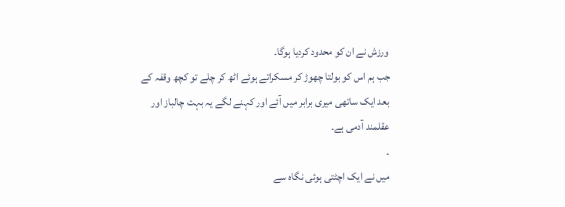ورزش نے ان کو محدود کردیا ہوگا۔
جب ہم اس کو بولتا چھوڑ کر مسکراتے ہوئے اٹھ کر چلے تو کچھ وقفہ کے بعد ایک ساتھی میری برابر میں آئے اور کہنے لگے یہ بہت چالباز اور عقلمند آدمی ہے۔
۔
میں نے ایک اچٹتی ہوئی نگاہ سے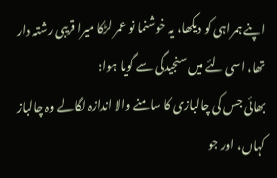اپنے ہمراہی کو دیکھا، یہ خوشنما نو عمر لڑکا میرا قریبی رشتہ دار تھا، اسی لئے میں سنجیدگی سے گویا ہوا:
بھائی جس کی چالبازی کا سامنے والا اندازہ لگالے وہ چالباز کہاں، اور جو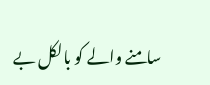سامنے والے کو بالکل بے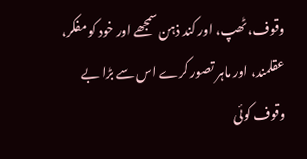وقوف، ٹھپ، اور کند ذہن سمجھے اور خود کو مفکر، عقلمند، اور ماہر تصور کرے اس سے بڑا بے وقوف کوئی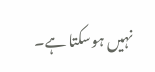نہیں ہوسکتا ہے۔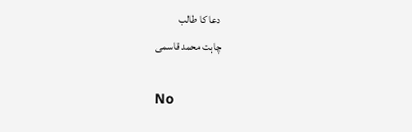دعا کا طالب
چاہت محمد قاسمی

No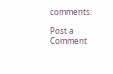comments:

Post a Comment